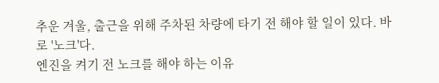추운 겨울, 출근을 위해 주차된 차량에 타기 전 해야 할 일이 있다. 바로 '노크'다.
엔진을 켜기 전 노크를 해야 하는 이유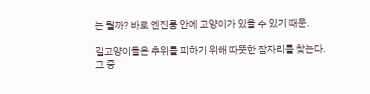는 뭘까? 바로 엔진룸 안에 고양이가 있을 수 있기 때문.

길고양이들은 추위를 피하기 위해 따뜻한 잠자리를 찾는다.
그 중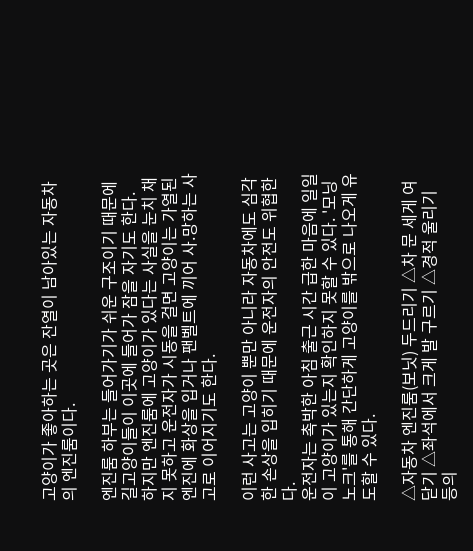고양이가 좋아하는 곳은 잔열이 남아있는 자동차의 엔진룸이다.

엔진룸 하부는 들어가기가 쉬운 구조이기 때문에 길고양이들이 이곳에 들어가 잠을 자기도 한다.
하지만 엔진룸에 고양이가 있다는 사실을 눈치 채지 못하고 운전자가 시동을 걸면 고양이는 가열된 엔진에 화상을 입거나 팬벨트에 끼어 사.망하는 사고로 이어지기도 한다.

이런 사고는 고양이 뿐만 아니라 자동차에도 심각한 손상을 입히기 때문에 운전자의 안전도 위협한다.
운전자는 촉박한 아침 출근 시간 급한 마음에 일일이 고양이가 있는지 확인하지 못할 수 있다. '모닝노크'를 통해 간단하게 고양이를 밖으로 나오게 유도할 수 있다.

△자동차 엔진룸(보닛) 두드리기 △차 문 세게 여 닫기 △좌석에서 크게 발 구르기 △경적 울리기 등의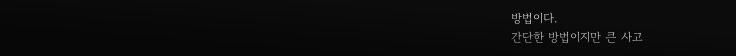방법이다.
간단한 방법이지만 큰 사고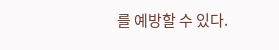를 예방할 수 있다.